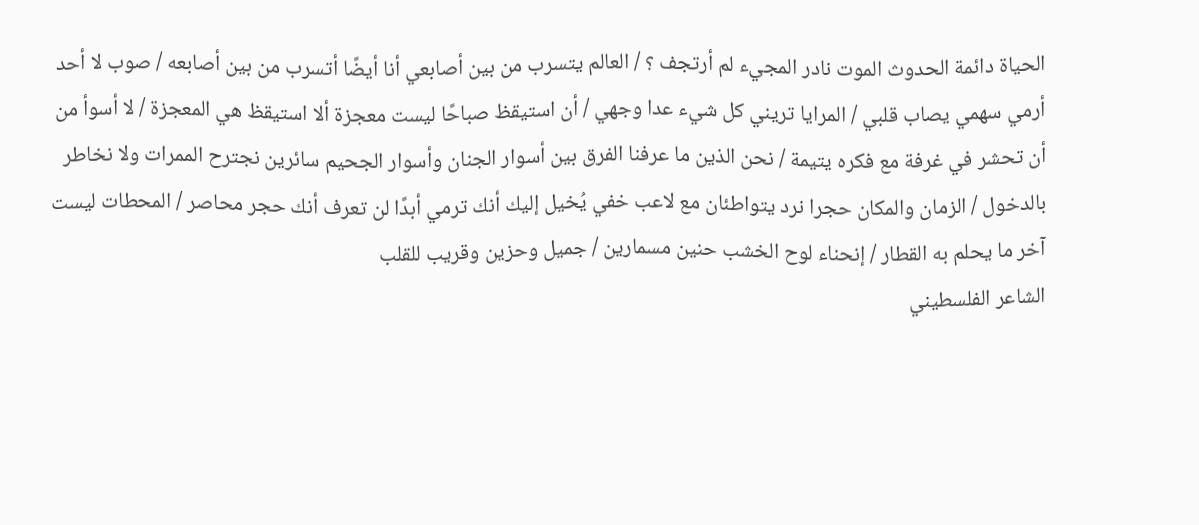الحياة دائمة الحدوث الموت نادر المجيء لم أرتجف ؟ / العالم يتسرب من بين أصابعي أنا أيضًا أتسرب من بين أصابعه / صوب لا أحد أرمي سهمي يصاب قلبي / المرايا تريني كل شيء عدا وجهي / أن استيقظ صباحًا ليست معجزة ألا استيقظ هي المعجزة / لا أسوأ من أن تحشر في غرفة مع فكره يتيمة / نحن الذين ما عرفنا الفرق بين أسوار الجنان وأسوار الجحيم سائرين نجترح الممرات ولا نخاطر بالدخول / الزمان والمكان حجرا نرد يتواطئان مع لاعب خفي يُخيل إليك أنك ترمي أبدًا لن تعرف أنك حجر محاصر / المحطات ليست آخر ما يحلم به القطار / إنحناء لوح الخشب حنين مسمارين / جميل وحزين وقريب للقلب
الشاعر الفلسطيني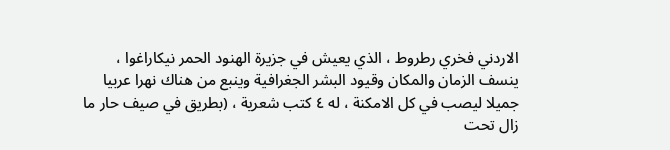الاردني فخري رطروط ، الذي يعيش في جزيرة الهنود الحمر نيكاراغوا ، ينسف الزمان والمكان وقيود البشر الجغرافية وينبع من هناك نهرا عربيا جميلا ليصب في كل الامكنة ، له ٤ كتب شعرية ، (بطريق في صيف حار ما زال تحت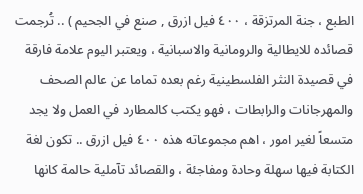الطبع ، جنة المرتزقة ، ٤٠٠ فيل ازرق , صنع في الجحيم ) .. تُرجمت قصائده للايطالية والرومانية والاسبانية ، ويعتبر اليوم علامة فارقة في قصيدة النثر الفلسطينية رغم بعده تماما عن عالم الصحف والمهرجانات والرابطات ، فهو يكتب كالمطارد في العمل ولا يجد متسعاً لغير امور ، اهم مجموعاته هذه ٤٠٠ فيل ازرق .. تكون لغة الكتابة فيها سهلة وحادة ومفاجئة ، والقصائد تآملية حالمة كانها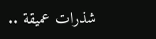شذرات عميقة ..